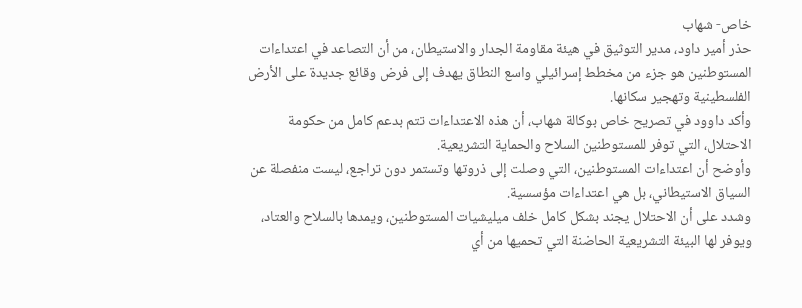خاص- شهاب
حذر أمير داود، مدير التوثيق في هيئة مقاومة الجدار والاستيطان، من أن التصاعد في اعتداءات المستوطنين هو جزء من مخطط إسرائيلي واسع النطاق يهدف إلى فرض وقائع جديدة على الأرض الفلسطينية وتهجير سكانها.
وأكد داوود في تصريح خاص بوكالة شهاب، أن هذه الاعتداءات تتم بدعم كامل من حكومة الاحتلال، التي توفر للمستوطنين السلاح والحماية التشريعية.
وأوضح أن اعتداءات المستوطنين، التي وصلت إلى ذروتها وتستمر دون تراجع، ليست منفصلة عن السياق الاستيطاني، بل هي اعتداءات مؤسسية.
وشدد على أن الاحتلال يجند بشكل كامل خلف ميليشيات المستوطنين، ويمدها بالسلاح والعتاد، ويوفر لها البيئة التشريعية الحاضنة التي تحميها من أي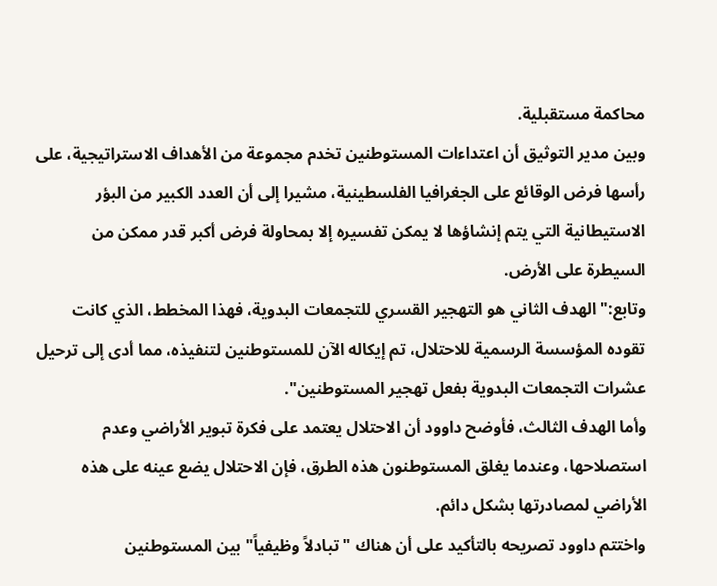محاكمة مستقبلية.
وبين مدير التوثيق أن اعتداءات المستوطنين تخدم مجموعة من الأهداف الاستراتيجية، على رأسها فرض الوقائع على الجغرافيا الفلسطينية، مشيرا إلى أن العدد الكبير من البؤر الاستيطانية التي يتم إنشاؤها لا يمكن تفسيره إلا بمحاولة فرض أكبر قدر ممكن من السيطرة على الأرض.
وتابع:" الهدف الثاني هو التهجير القسري للتجمعات البدوية، فهذا المخطط، الذي كانت تقوده المؤسسة الرسمية للاحتلال، تم إيكاله الآن للمستوطنين لتنفيذه، مما أدى إلى ترحيل عشرات التجمعات البدوية بفعل تهجير المستوطنين".
وأما الهدف الثالث، فأوضح داوود أن الاحتلال يعتمد على فكرة تبوير الأراضي وعدم استصلاحها، وعندما يغلق المستوطنون هذه الطرق، فإن الاحتلال يضع عينه على هذه الأراضي لمصادرتها بشكل دائم.
واختتم داوود تصريحه بالتأكيد على أن هناك "تبادلاً وظيفياً" بين المستوطنين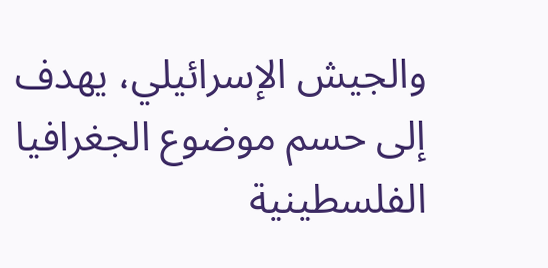والجيش الإسرائيلي، يهدف إلى حسم موضوع الجغرافيا الفلسطينية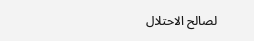لصالح الاحتلال